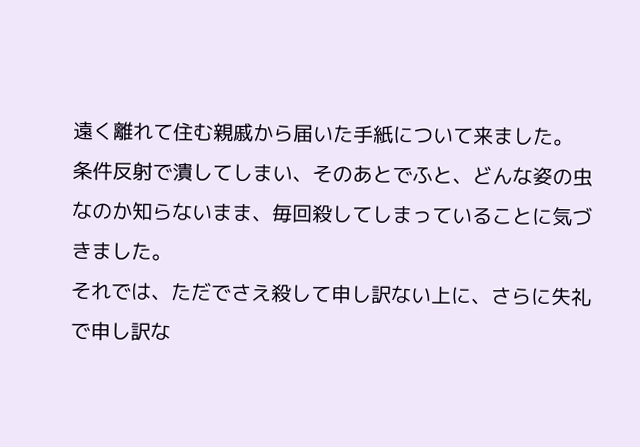遠く離れて住む親戚から届いた手紙について来ました。
条件反射で潰してしまい、そのあとでふと、どんな姿の虫なのか知らないまま、毎回殺してしまっていることに気づきました。
それでは、ただでさえ殺して申し訳ない上に、さらに失礼で申し訳な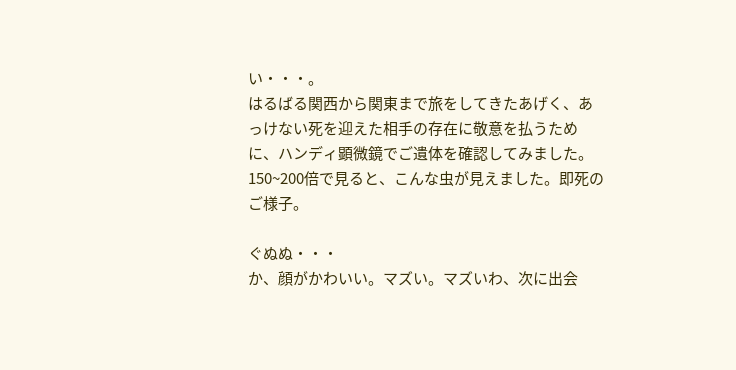い・・・。
はるばる関西から関東まで旅をしてきたあげく、あっけない死を迎えた相手の存在に敬意を払うために、ハンディ顕微鏡でご遺体を確認してみました。
150~200倍で見ると、こんな虫が見えました。即死のご様子。

ぐぬぬ・・・
か、顔がかわいい。マズい。マズいわ、次に出会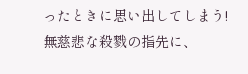ったときに思い出してしまう!
無慈悲な殺戮の指先に、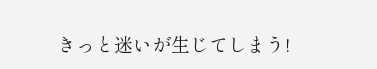きっと迷いが生じてしまう!